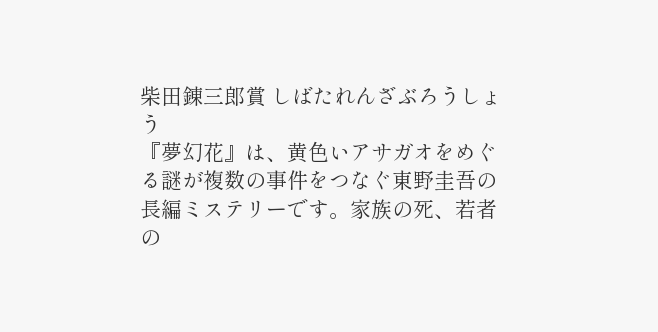柴田錬三郎賞 しばたれんざぶろうしょう
『夢幻花』は、黄色いアサガオをめぐる謎が複数の事件をつなぐ東野圭吾の長編ミステリーです。家族の死、若者の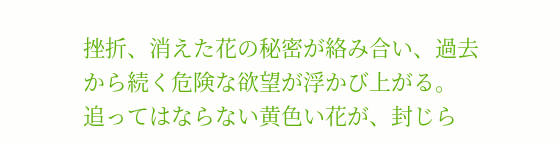挫折、消えた花の秘密が絡み合い、過去から続く危険な欲望が浮かび上がる。
追ってはならない黄色い花が、封じら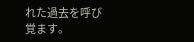れた過去を呼び覚ます。